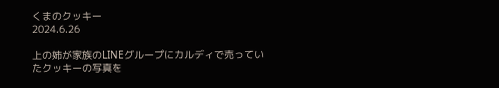くまのクッキー
2024.6.26

上の姉が家族のLINEグループにカルディで売っていたクッキーの写真を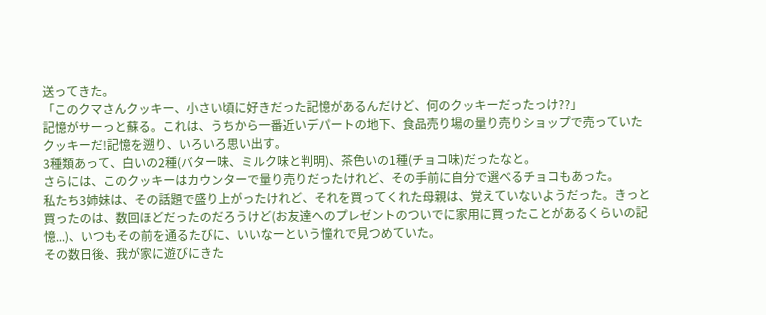送ってきた。
「このクマさんクッキー、小さい頃に好きだった記憶があるんだけど、何のクッキーだったっけ??」
記憶がサーっと蘇る。これは、うちから一番近いデパートの地下、食品売り場の量り売りショップで売っていたクッキーだ!記憶を遡り、いろいろ思い出す。
3種類あって、白いの2種(バター味、ミルク味と判明)、茶色いの1種(チョコ味)だったなと。
さらには、このクッキーはカウンターで量り売りだったけれど、その手前に自分で選べるチョコもあった。
私たち3姉妹は、その話題で盛り上がったけれど、それを買ってくれた母親は、覚えていないようだった。きっと買ったのは、数回ほどだったのだろうけど(お友達へのプレゼントのついでに家用に買ったことがあるくらいの記憶...)、いつもその前を通るたびに、いいなーという憧れで見つめていた。
その数日後、我が家に遊びにきた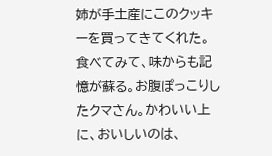姉が手土産にこのクッキーを買ってきてくれた。
食べてみて、味からも記憶が蘇る。お腹ぽっこりしたクマさん。かわいい上に、おいしいのは、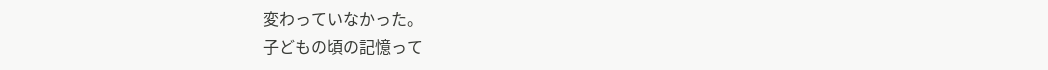変わっていなかった。
子どもの頃の記憶って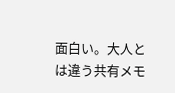面白い。大人とは違う共有メモ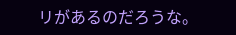リがあるのだろうな。